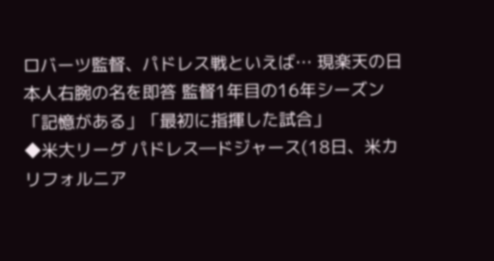ロバーツ監督、パドレス戦といえば… 現楽天の日本人右腕の名を即答 監督1年目の16年シーズン「記憶がある」「最初に指揮した試合」
◆米大リーグ パドレス―ドジャース(18日、米カリフォルニア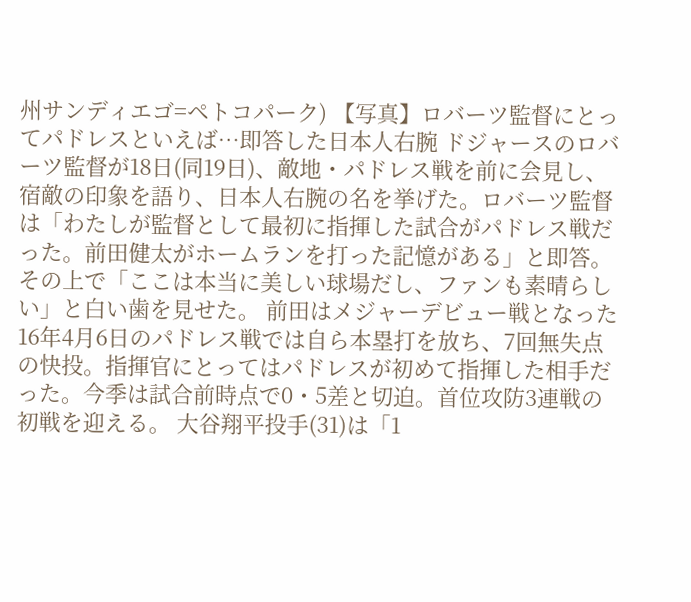州サンディエゴ=ペトコパーク) 【写真】ロバーツ監督にとってパドレスといえば…即答した日本人右腕 ドジャースのロバーツ監督が18日(同19日)、敵地・パドレス戦を前に会見し、宿敵の印象を語り、日本人右腕の名を挙げた。ロバーツ監督は「わたしが監督として最初に指揮した試合がパドレス戦だった。前田健太がホームランを打った記憶がある」と即答。その上で「ここは本当に美しい球場だし、ファンも素晴らしい」と白い歯を見せた。 前田はメジャーデビュー戦となった16年4月6日のパドレス戦では自ら本塁打を放ち、7回無失点の快投。指揮官にとってはパドレスが初めて指揮した相手だった。今季は試合前時点で0・5差と切迫。首位攻防3連戦の初戦を迎える。 大谷翔平投手(31)は「1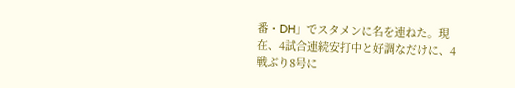番・DH」でスタメンに名を連ねた。現在、4試合連続安打中と好調なだけに、4戦ぶり8号に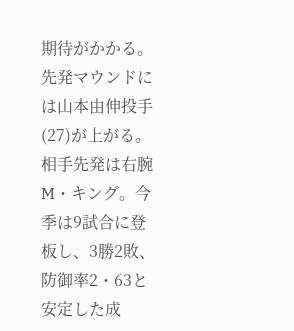期待がかかる。先発マウンドには山本由伸投手(27)が上がる。相手先発は右腕M・キング。今季は9試合に登板し、3勝2敗、防御率2・63と安定した成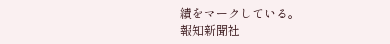績をマークしている。
報知新聞社